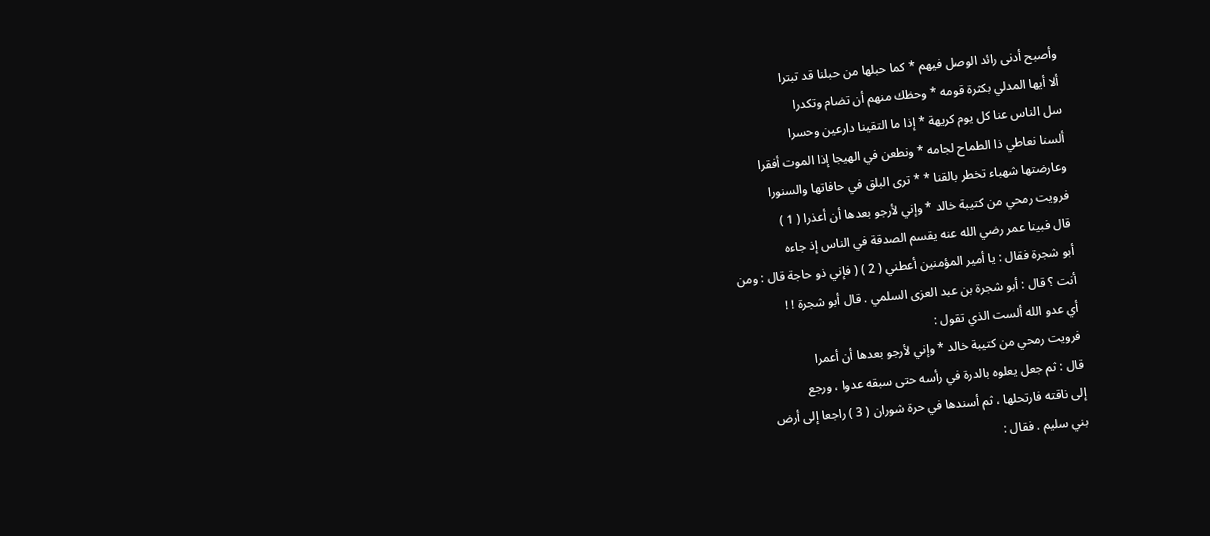وأصبح أدنى رائد الوصل فيهم * كما حبلها من حبلنا قد تبترا
ألا أيها المدلي بكثرة قومه * وحظك منهم أن تضام وتكدرا
سل الناس عنا كل يوم كريهة * إذا ما التقينا دارعين وحسرا
ألسنا نعاطي ذا الطماح لجامه * ونطعن في الهيجا إذا الموت أفقرا
وعارضتها شهباء تخطر بالقنا * * ترى البلق في حافاتها والسنورا
فرويت رمحي من كتيبة خالد * وإني لأرجو بعدها أن أعذرا ( 1 )
قال فبينا عمر رضي الله عنه يقسم الصدقة في الناس إذ جاءه
أبو شجرة فقال : يا أمير المؤمنين أعطني ( 2 ) ( فإني ذو حاجة قال : ومن
أنت ؟ قال : أبو شجرة بن عبد العزى السلمي . قال أبو شجرة ! !
أي عدو الله ألست الذي تقول :
فرويت رمحي من كتيبة خالد * وإني لأرجو بعدها أن أعمرا
قال : ثم جعل يعلوه بالدرة في رأسه حتى سبقه عدوا ، ورجع
إلى ناقته فارتحلها ، ثم أسندها في حرة شوران ( 3 ) راجعا إلى أرض
بني سليم . فقال :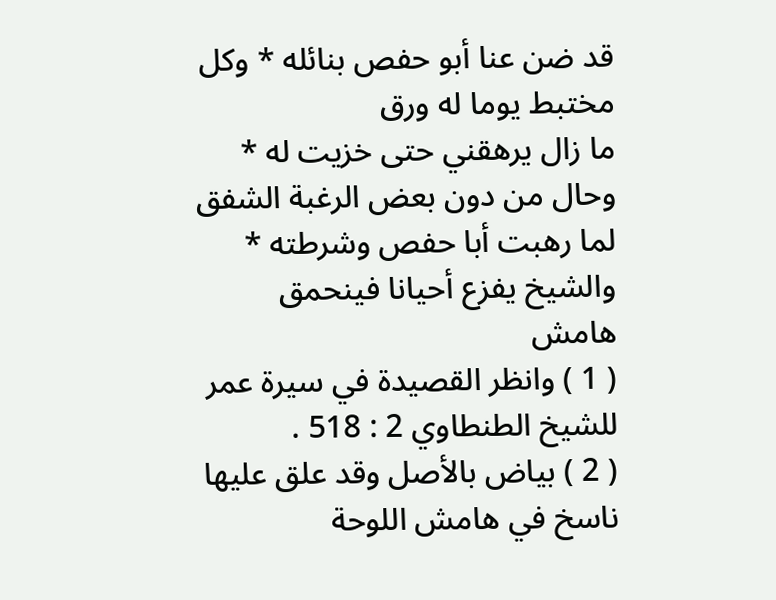قد ضن عنا أبو حفص بنائله * وكل مختبط يوما له ورق
ما زال يرهقني حتى خزيت له * وحال من دون بعض الرغبة الشفق
لما رهبت أبا حفص وشرطته * والشيخ يفزع أحيانا فينحمق
هامش
( 1 ) وانظر القصيدة في سيرة عمر للشيخ الطنطاوي 2 : 518 .
( 2 ) بياض بالأصل وقد علق عليها ناسخ في هامش اللوحة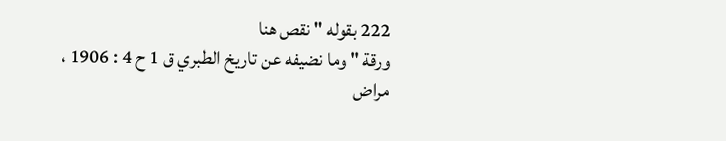222 بقوله " نقص هنا
ورقة " وما نضيفه عن تاريخ الطبري ق 1 ح 4 : 1906 ، مراض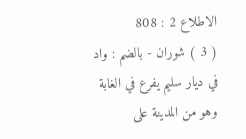الاطلاع 2 : 808
( 3 ) شوران - بالضم : واد في ديار سليم يفرع في الغابة وهو من المدينة على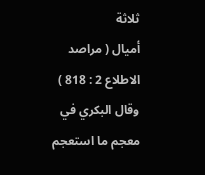ثلاثة
أميال ( مراصد الاطلاع 2 : 818 ) وقال البكري في معجم ما استعجم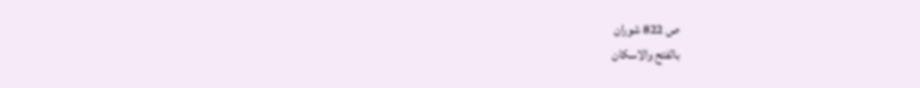ص 822 شوران
بالفتح والاسكان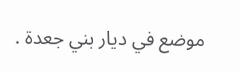موضع في ديار بني جعدة .